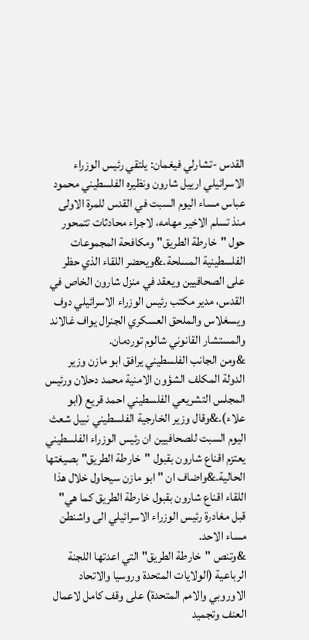القدس -تشارلي فيغمان: يلتقي رئيس الوزراء الاسرائيلي ارييل شارون ونظيره الفلسطيني محمود عباس مساء اليوم السبت في القدس للمرة الاولى منذ تسلم الاخير مهامه، لاجراء محادثات تتمحور حول "خارطة الطريق" ومكافحة المجموعات الفلسطينية المسلحة.&ويحضر اللقاء الذي حظر على الصحافيين ويعقد في منزل شارون الخاص في القدس، مدير مكتب رئيس الوزراء الاسرائيلي دوف ويسغلاس والملحق العسكري الجنرال يواف غالاند والمستشار القانوني شالوم توردمان.
&ومن الجانب الفلسطيني يرافق ابو مازن وزير الدولة المكلف الشؤون الامنية محمد دحلان ورئيس المجلس التشريعي الفلسطيني احمد قريع (ابو علاء).&وقال وزير الخارجية الفلسطيني نبيل شعث اليوم السبت للصحافيين ان رئيس الوزراء الفلسطيني يعتزم اقناع شارون بقبول "خارطة الطريق" بصيغتها الحالية.&واضاف ان "ابو مازن سيحاول خلال هذا اللقاء اقناع شارون بقبول خارطة الطريق كما هي" قبل مغادرة رئيس الوزراء الاسرائيلي الى واشنطن مساء الاحد.
&وتنص "خارطة الطريق" التي اعدتها اللجنة الرباعية (الولايات المتحدة وروسيا والاتحاد الاوروبي والامم المتحدة) على وقف كامل لاعمال العنف وتجميد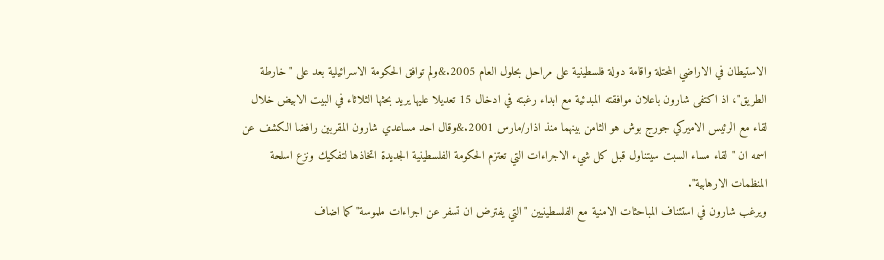الاستيطان في الاراضي المحتلة واقامة دولة فلسطينية على مراحل بحلول العام 2005.&ولم توافق الحكومة الاسرائيلية بعد على "خارطة الطريق"، اذ اكتفى شارون باعلان موافقته المبدئية مع ابداء رغبته في ادخال 15 تعديلا عليها يريد بحثها الثلاثاء في البيت الابيض خلال لقاء مع الرئيس الاميركي جورج بوش هو الثامن بينهما منذ اذار/مارس 2001.&وقال احد مساعدي شارون المقربين رافضا الكشف عن اسمه ان "لقاء مساء السبت سيتناول قبل كل شيء الاجراءات التي تعتزم الحكومة الفلسطينية الجديدة اتخاذها لتفكيك ونزع اسلحة المنظمات الارهابية".
ويرغب شارون في استئناف المباحثات الامنية مع الفلسطينيين "التي يفترض ان تسفر عن اجراءات ملموسة" كما اضاف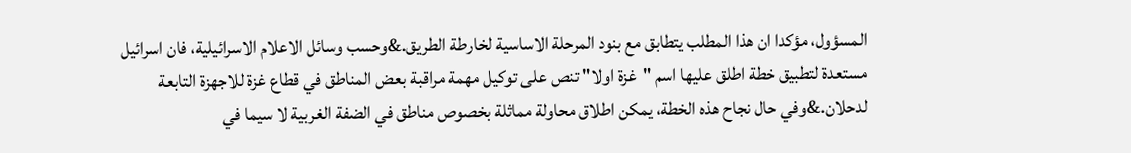المسؤول، مؤكدا ان هذا المطلب يتطابق مع بنود المرحلة الاساسية لخارطة الطريق.&وحسب وسائل الاعلام الاسرائيلية، فان اسرائيل مستعدة لتطبيق خطة اطلق عليها اسم "غزة اولا" تنص على توكيل مهمة مراقبة بعض المناطق في قطاع غزة للاجهزة التابعة لدحلان.&وفي حال نجاح هذه الخطة، يمكن اطلاق محاولة مماثلة بخصوص مناطق في الضفة الغربية لا سيما في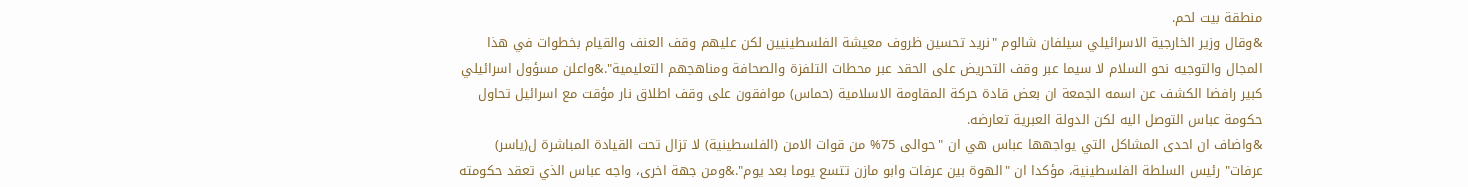منطقة بيت لحم.
&وقال وزير الخارجية الاسرائيلي سيلفان شالوم "نريد تحسين ظروف معيشة الفلسطينيين لكن عليهم وقف العنف والقيام بخطوات في هذا المجال والتوجيه نحو السلام لا سيما عبر وقف التحريض على الحقد عبر محطات التلفزة والصحافة ومناهجهم التعليمية".&واعلن مسؤول اسرائيلي كبير رافضا الكشف عن اسمه الجمعة ان بعض قادة حركة المقاومة الاسلامية (حماس) موافقون على وقف اطلاق نار مؤقت مع اسرائيل تحاول حكومة عباس التوصل اليه لكن الدولة العبرية تعارضه.
&واضاف ان احدى المشاكل التي يواجهها عباس هي ان "حوالى 75% من قوات الامن (الفلسطينية) لا تزال تحت القيادة المباشرة ل(ياسر) عرفات" رئيس السلطة الفلسطينية، مؤكدا ان "الهوة بين عرفات وابو مازن تتسع يوما بعد يوم".&ومن جهة اخرى، واجه عباس الذي تعقد حكومته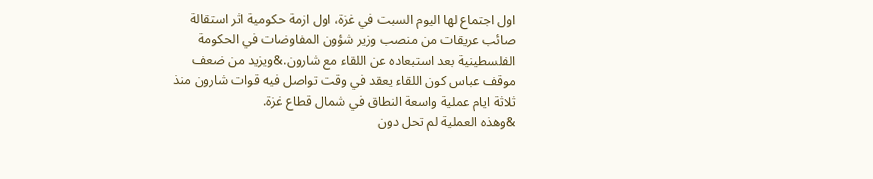اول اجتماع لها اليوم السبت في غزة، اول ازمة حكومية اثر استقالة صائب عريقات من منصب وزير شؤون المفاوضات في الحكومة الفلسطينية بعد استبعاده عن اللقاء مع شارون.&ويزيد من ضعف موقف عباس كون اللقاء يعقد في وقت تواصل فيه قوات شارون منذ ثلاثة ايام عملية واسعة النطاق في شمال قطاع غزة.
&وهذه العملية لم تحل دون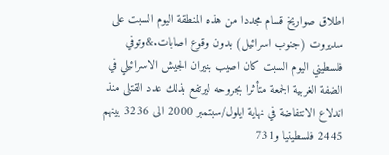اطلاق صواريخ قسام مجددا من هذه المنطقة اليوم السبت على سديروت (جنوب اسرائيل) بدون وقوع اصابات.&وتوفي فلسطيني اليوم السبت كان اصيب بنيران الجيش الاسرائيلي في الضفة الغربية الجمعة متأثرا بجروحه ليرتفع بذلك عدد القتلى منذ اندلاع الانتفاضة في نهاية ايلول/سبتمبر 2000 الى 3236 بينهم 2445 فلسطينيا و731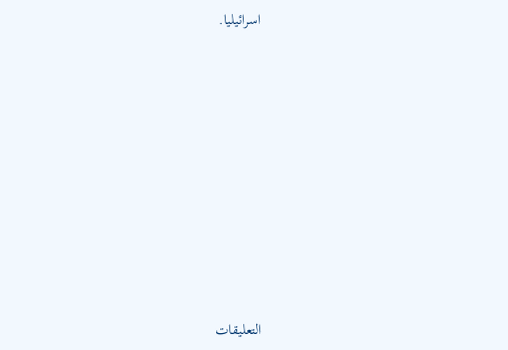اسرائيليا.















التعليقات